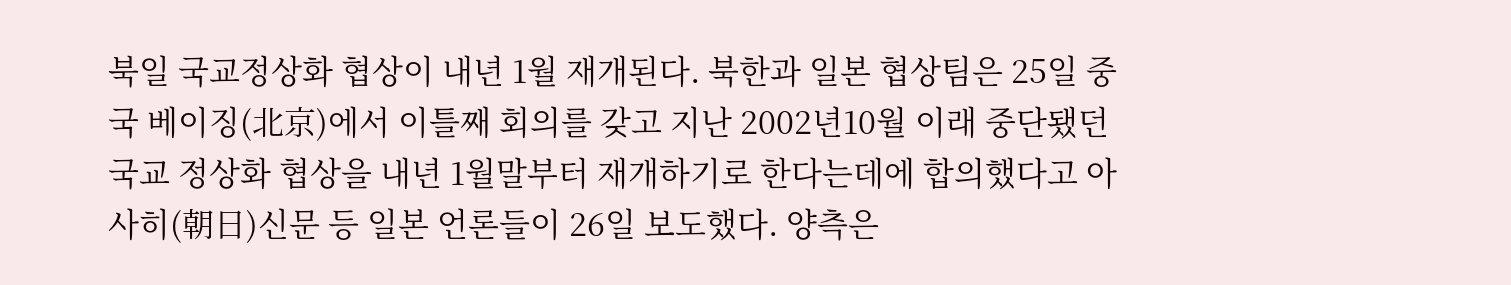북일 국교정상화 협상이 내년 1월 재개된다. 북한과 일본 협상팀은 25일 중국 베이징(北京)에서 이틀째 회의를 갖고 지난 2002년10월 이래 중단됐던 국교 정상화 협상을 내년 1월말부터 재개하기로 한다는데에 합의했다고 아사히(朝日)신문 등 일본 언론들이 26일 보도했다. 양측은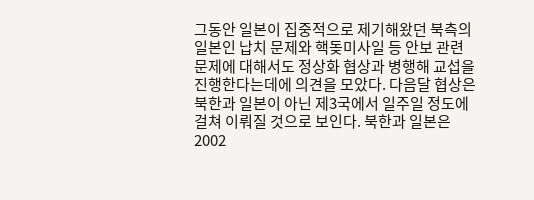그동안 일본이 집중적으로 제기해왔던 북측의 일본인 납치 문제와 핵돚미사일 등 안보 관련 문제에 대해서도 정상화 협상과 병행해 교섭을 진행한다는데에 의견을 모았다. 다음달 협상은 북한과 일본이 아닌 제3국에서 일주일 정도에 걸쳐 이뤄질 것으로 보인다. 북한과 일본은 2002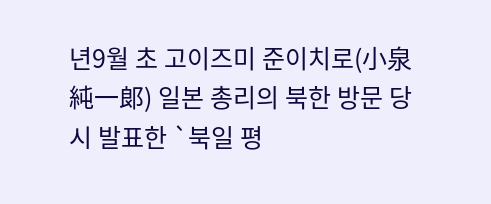년9월 초 고이즈미 준이치로(小泉純一郞) 일본 총리의 북한 방문 당시 발표한 `북일 평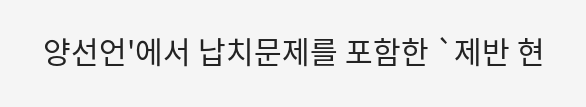양선언'에서 납치문제를 포함한 `제반 현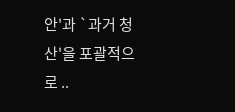안'과 `과거 청산'을 포괄적으로 ..